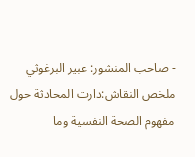- صاحب المنشور: عبير البرغوثي
ملخص النقاش:دارت المحادثة حول مفهوم الصحة النفسية وما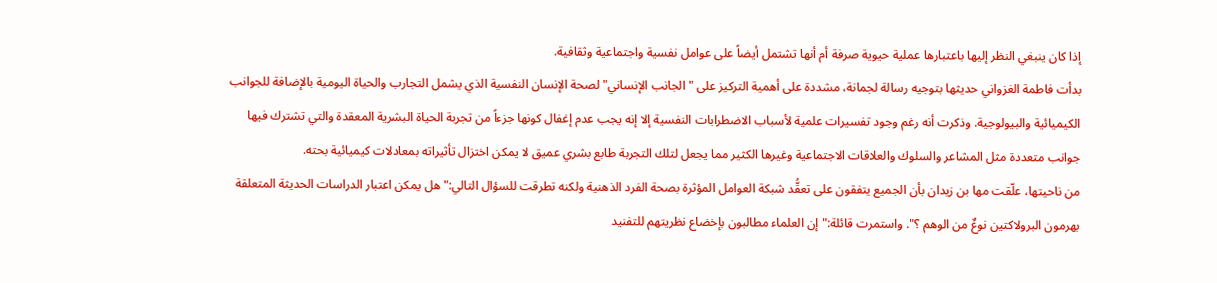إذا كان ينبغي النظر إليها باعتبارها عملية حيوية صرفة أم أنها تشتمل أيضاً على عوامل نفسية واجتماعية وثقافية.
بدأت فاطمة الغزواني حديثها بتوجيه رسالة لجمانة، مشددة على أهمية التركيز على "الجانب الإنساني" لصحة الإنسان النفسية الذي يشمل التجارب والحياة اليومية بالإضافة للجوانب الكيميائية والبيولوجية. وذكرت أنه رغم وجود تفسيرات علمية لأسباب الاضطرابات النفسية إلا إنه يجب عدم إغفال كونها جزءاً من تجربة الحياة البشرية المعقدة والتي تشترك فيها جوانب متعددة مثل المشاعر والسلوك والعلاقات الاجتماعية وغيرها الكثير مما يجعل لتلك التجربة طابع بشري عميق لا يمكن اختزال تأثيراته بمعادلات كيميائية بحته.
من ناحيتها، علّقت مها بن زيدان بأن الجميع يتفقون على تعقُّد شبكة العوامل المؤثرة بصحة الفرد الذهنية ولكنه تطرقت للسؤال التالي:"هل يمكن اعتبار الدراسات الحديثة المتعلقة بهرمون البرولاكتين نوعٌ من الوهم ؟". واستمرت قائلة:"إن العلماء مطالبون بإخضاع نظريتهم للتفنيد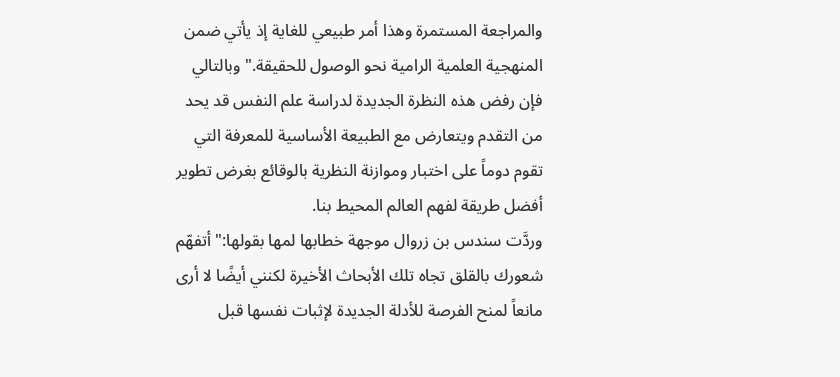والمراجعة المستمرة وهذا أمر طبيعي للغاية إذ يأتي ضمن المنهجية العلمية الرامية نحو الوصول للحقيقة." وبالتالي فإن رفض هذه النظرة الجديدة لدراسة علم النفس قد يحد من التقدم ويتعارض مع الطبيعة الأساسية للمعرفة التي تقوم دوماً على اختبار وموازنة النظرية بالوقائع بغرض تطوير أفضل طريقة لفهم العالم المحيط بنا.
وردَّت سندس بن زروال موجهة خطابها لمها بقولها:"أتفهّم شعورك بالقلق تجاه تلك الأبحاث الأخيرة لكنني أيضًا لا أرى مانعاً لمنح الفرصة للأدلة الجديدة لإثبات نفسها قبل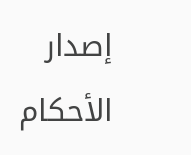إصدار الأحكام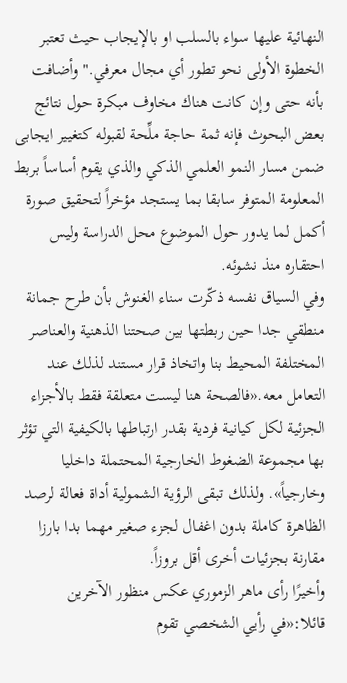النهائية عليها سواء بالسلب او بالإيجاب حيث تعتبر الخطوة الأولى نحو تطور أي مجال معرفي." وأضافت بأنه حتى وإن كانت هناك مخاوف مبكرة حول نتائج بعض البحوث فإنه ثمة حاجة ملِّحة لقبوله كتغيير ايجابى ضمن مسار النمو العلمي الذكي والذي يقوم أساساً بربط المعلومة المتوفر سابقا بما يستجد مؤخراً لتحقيق صورة أكمل لما يدور حول الموضوع محل الدراسة وليس احتقاره منذ نشوئه.
وفي السياق نفسه ذكّرت سناء الغنوش بأن طرح جمانة منطقي جدا حين ربطتها بين صحتنا الذهنية والعناصر المختلفة المحيط بنا واتخاذ قرار مستند لذلك عند التعامل معه.«فالصحة هنا ليست متعلقة فقط بالأجزاء الجزئية لكل كيانية فردية بقدر ارتباطها بالكيفية التي تؤثر بها مجموعة الضغوط الخارجية المحتملة داخليا وخارجياً». ولذلك تبقى الرؤية الشمولية أداة فعالة لرصد الظاهرة كاملة بدون اغفال لجزء صغير مهما بدا بارزا مقارنة بجزئيات أخرى أقل بروزاً.
وأخيرًا رأى ماهر الزموري عكس منظور الآخرين قائلا:«في رأيي الشخصي تقوم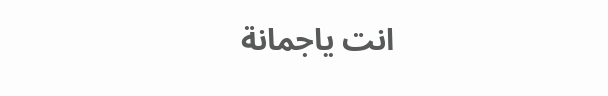انت ياجمانة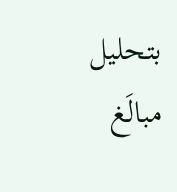بتحليل مبالَغ